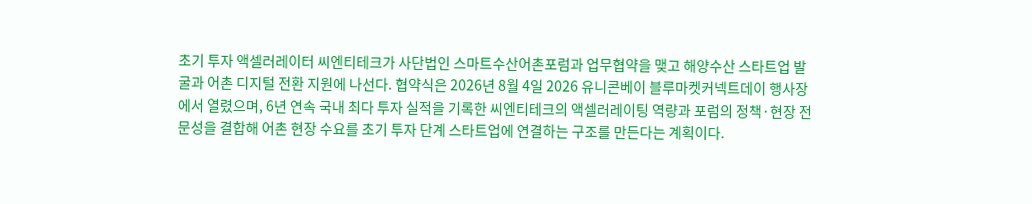초기 투자 액셀러레이터 씨엔티테크가 사단법인 스마트수산어촌포럼과 업무협약을 맺고 해양수산 스타트업 발굴과 어촌 디지털 전환 지원에 나선다. 협약식은 2026년 8월 4일 2026 유니콘베이 블루마켓커넥트데이 행사장에서 열렸으며, 6년 연속 국내 최다 투자 실적을 기록한 씨엔티테크의 액셀러레이팅 역량과 포럼의 정책·현장 전문성을 결합해 어촌 현장 수요를 초기 투자 단계 스타트업에 연결하는 구조를 만든다는 계획이다.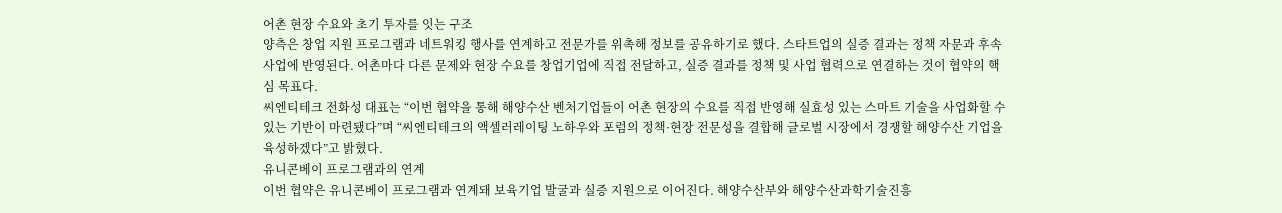어촌 현장 수요와 초기 투자를 잇는 구조
양측은 창업 지원 프로그램과 네트워킹 행사를 연계하고 전문가를 위촉해 정보를 공유하기로 했다. 스타트업의 실증 결과는 정책 자문과 후속 사업에 반영된다. 어촌마다 다른 문제와 현장 수요를 창업기업에 직접 전달하고, 실증 결과를 정책 및 사업 협력으로 연결하는 것이 협약의 핵심 목표다.
씨엔티테크 전화성 대표는 “이번 협약을 통해 해양수산 벤처기업들이 어촌 현장의 수요를 직접 반영해 실효성 있는 스마트 기술을 사업화할 수 있는 기반이 마련됐다”며 “씨엔티테크의 액셀러레이팅 노하우와 포럼의 정책·현장 전문성을 결합해 글로벌 시장에서 경쟁할 해양수산 기업을 육성하겠다”고 밝혔다.
유니콘베이 프로그램과의 연계
이번 협약은 유니콘베이 프로그램과 연계돼 보육기업 발굴과 실증 지원으로 이어진다. 해양수산부와 해양수산과학기술진흥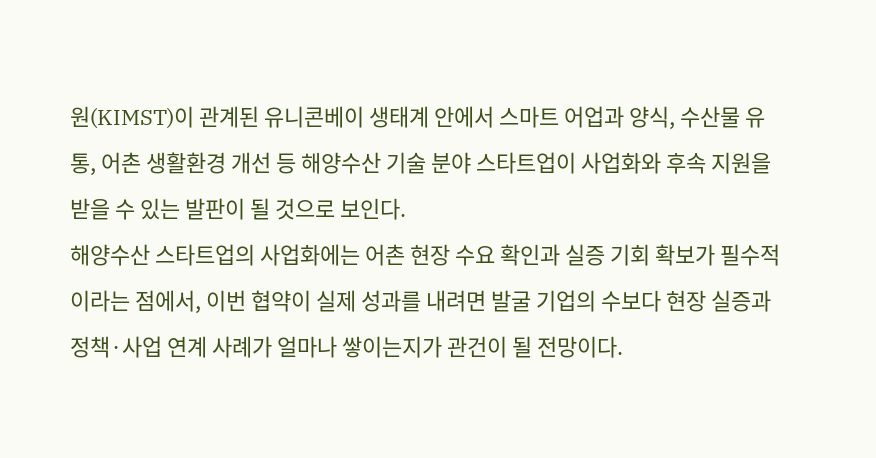원(KIMST)이 관계된 유니콘베이 생태계 안에서 스마트 어업과 양식, 수산물 유통, 어촌 생활환경 개선 등 해양수산 기술 분야 스타트업이 사업화와 후속 지원을 받을 수 있는 발판이 될 것으로 보인다.
해양수산 스타트업의 사업화에는 어촌 현장 수요 확인과 실증 기회 확보가 필수적이라는 점에서, 이번 협약이 실제 성과를 내려면 발굴 기업의 수보다 현장 실증과 정책·사업 연계 사례가 얼마나 쌓이는지가 관건이 될 전망이다.